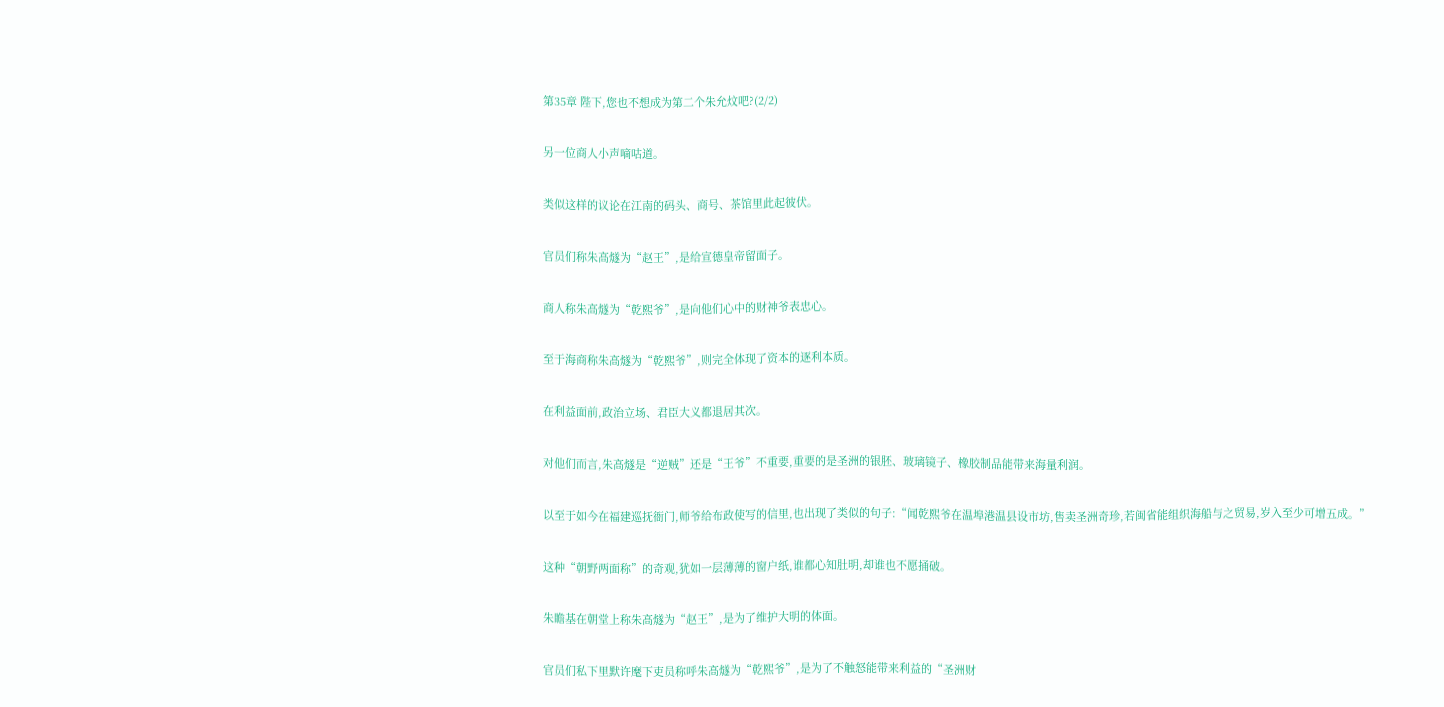第35章 陛下,您也不想成为第二个朱允炆吧?(2/2)

另一位商人小声嘀咕道。

类似这样的议论在江南的码头、商号、茶馆里此起彼伏。

官员们称朱高燧为“赵王”,是给宣德皇帝留面子。

商人称朱高燧为“乾熙爷”,是向他们心中的财神爷表忠心。

至于海商称朱高燧为“乾熙爷”,则完全体现了资本的逐利本质。

在利益面前,政治立场、君臣大义都退居其次。

对他们而言,朱高燧是“逆贼”还是“王爷”不重要,重要的是圣洲的银胚、玻璃镜子、橡胶制品能带来海量利润。

以至于如今在福建巡抚衙门,师爷给布政使写的信里,也出现了类似的句子:“闻乾熙爷在温埠港温县设市坊,售卖圣洲奇珍,若闽省能组织海船与之贸易,岁入至少可增五成。”

这种“朝野两面称”的奇观,犹如一层薄薄的窗户纸,谁都心知肚明,却谁也不愿捅破。

朱瞻基在朝堂上称朱高燧为“赵王”,是为了维护大明的体面。

官员们私下里默许麾下吏员称呼朱高燧为“乾熙爷”,是为了不触怒能带来利益的“圣洲财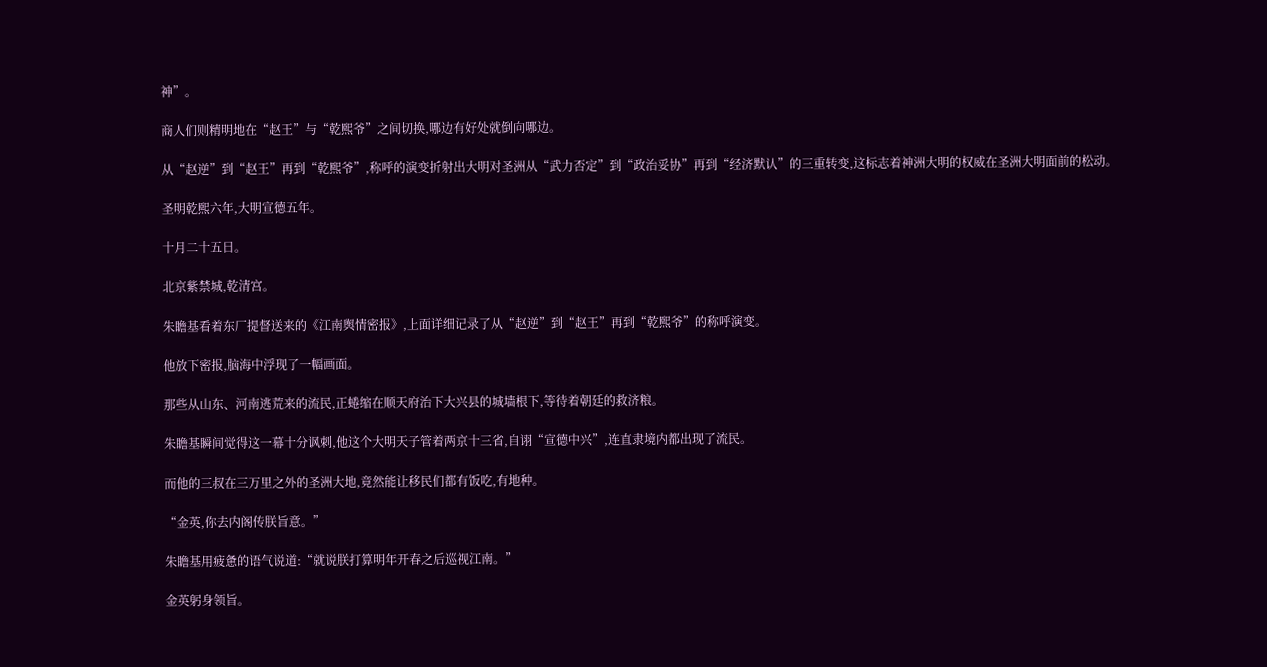神”。

商人们则精明地在“赵王”与“乾熙爷”之间切换,哪边有好处就倒向哪边。

从“赵逆”到“赵王”再到“乾熙爷”,称呼的演变折射出大明对圣洲从“武力否定”到“政治妥协”再到“经济默认”的三重转变,这标志着神洲大明的权威在圣洲大明面前的松动。

圣明乾熙六年,大明宣德五年。

十月二十五日。

北京紫禁城,乾清宫。

朱瞻基看着东厂提督送来的《江南舆情密报》,上面详细记录了从“赵逆”到“赵王”再到“乾熙爷”的称呼演变。

他放下密报,脑海中浮现了一幅画面。

那些从山东、河南逃荒来的流民,正蜷缩在顺天府治下大兴县的城墙根下,等待着朝廷的救济粮。

朱瞻基瞬间觉得这一幕十分讽刺,他这个大明天子管着两京十三省,自诩“宣德中兴”,连直隶境内都出现了流民。

而他的三叔在三万里之外的圣洲大地,竟然能让移民们都有饭吃,有地种。

“金英,你去内阁传朕旨意。”

朱瞻基用疲惫的语气说道:“就说朕打算明年开春之后巡视江南。”

金英躬身领旨。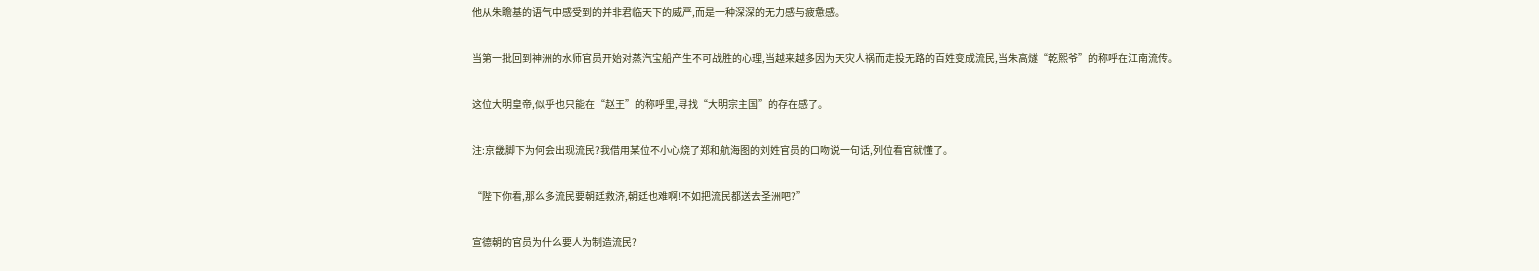他从朱瞻基的语气中感受到的并非君临天下的威严,而是一种深深的无力感与疲惫感。

当第一批回到神洲的水师官员开始对蒸汽宝船产生不可战胜的心理,当越来越多因为天灾人祸而走投无路的百姓变成流民,当朱高燧“乾熙爷”的称呼在江南流传。

这位大明皇帝,似乎也只能在“赵王”的称呼里,寻找“大明宗主国”的存在感了。

注:京畿脚下为何会出现流民?我借用某位不小心烧了郑和航海图的刘姓官员的口吻说一句话,列位看官就懂了。

“陛下你看,那么多流民要朝廷救济,朝廷也难啊!不如把流民都送去圣洲吧?”

宣德朝的官员为什么要人为制造流民?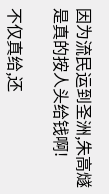因为流民运到圣洲,朱高燧是真的按人头给钱啊!

不仅真给,还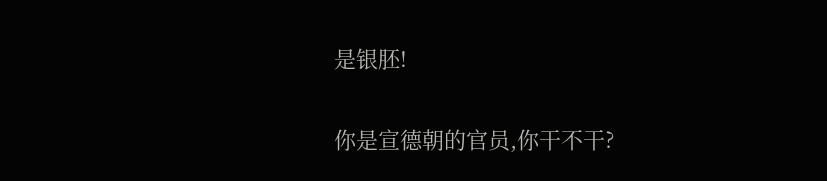是银胚!

你是宣德朝的官员,你干不干?